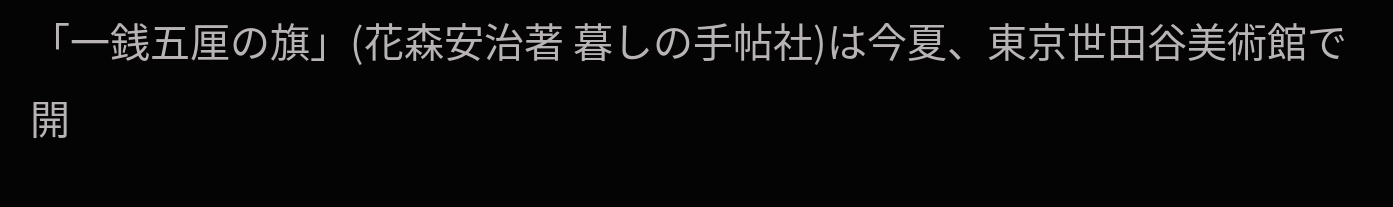「一銭五厘の旗」(花森安治著 暮しの手帖社)は今夏、東京世田谷美術館で開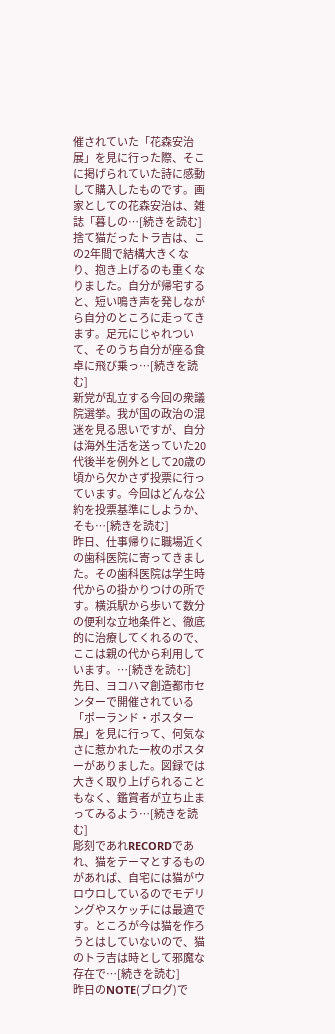催されていた「花森安治展」を見に行った際、そこに掲げられていた詩に感動して購入したものです。画家としての花森安治は、雑誌「暮しの…[続きを読む]
捨て猫だったトラ吉は、この2年間で結構大きくなり、抱き上げるのも重くなりました。自分が帰宅すると、短い鳴き声を発しながら自分のところに走ってきます。足元にじゃれついて、そのうち自分が座る食卓に飛び乗っ…[続きを読む]
新党が乱立する今回の衆議院選挙。我が国の政治の混迷を見る思いですが、自分は海外生活を送っていた20代後半を例外として20歳の頃から欠かさず投票に行っています。今回はどんな公約を投票基準にしようか、そも…[続きを読む]
昨日、仕事帰りに職場近くの歯科医院に寄ってきました。その歯科医院は学生時代からの掛かりつけの所です。横浜駅から歩いて数分の便利な立地条件と、徹底的に治療してくれるので、ここは親の代から利用しています。…[続きを読む]
先日、ヨコハマ創造都市センターで開催されている「ポーランド・ポスター展」を見に行って、何気なさに惹かれた一枚のポスターがありました。図録では大きく取り上げられることもなく、鑑賞者が立ち止まってみるよう…[続きを読む]
彫刻であれRECORDであれ、猫をテーマとするものがあれば、自宅には猫がウロウロしているのでモデリングやスケッチには最適です。ところが今は猫を作ろうとはしていないので、猫のトラ吉は時として邪魔な存在で…[続きを読む]
昨日のNOTE(ブログ)で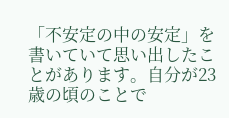「不安定の中の安定」を書いていて思い出したことがあります。自分が23歳の頃のことで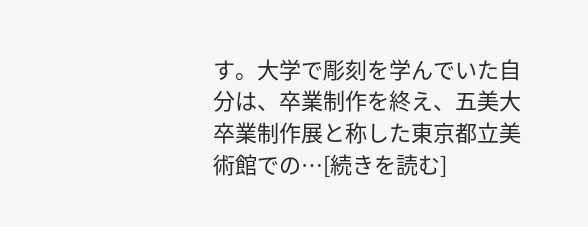す。大学で彫刻を学んでいた自分は、卒業制作を終え、五美大卒業制作展と称した東京都立美術館での…[続きを読む]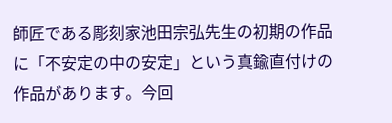師匠である彫刻家池田宗弘先生の初期の作品に「不安定の中の安定」という真鍮直付けの作品があります。今回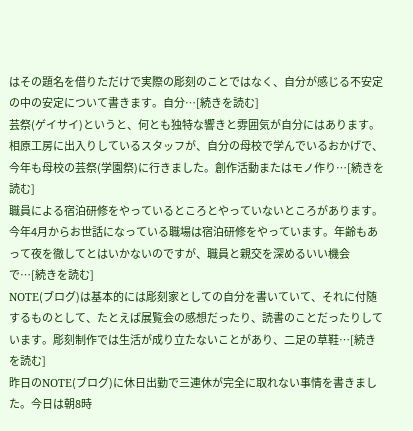はその題名を借りただけで実際の彫刻のことではなく、自分が感じる不安定の中の安定について書きます。自分…[続きを読む]
芸祭(ゲイサイ)というと、何とも独特な響きと雰囲気が自分にはあります。相原工房に出入りしているスタッフが、自分の母校で学んでいるおかげで、今年も母校の芸祭(学園祭)に行きました。創作活動またはモノ作り…[続きを読む]
職員による宿泊研修をやっているところとやっていないところがあります。今年4月からお世話になっている職場は宿泊研修をやっています。年齢もあって夜を徹してとはいかないのですが、職員と親交を深めるいい機会で…[続きを読む]
NOTE(ブログ)は基本的には彫刻家としての自分を書いていて、それに付随するものとして、たとえば展覧会の感想だったり、読書のことだったりしています。彫刻制作では生活が成り立たないことがあり、二足の草鞋…[続きを読む]
昨日のNOTE(ブログ)に休日出勤で三連休が完全に取れない事情を書きました。今日は朝8時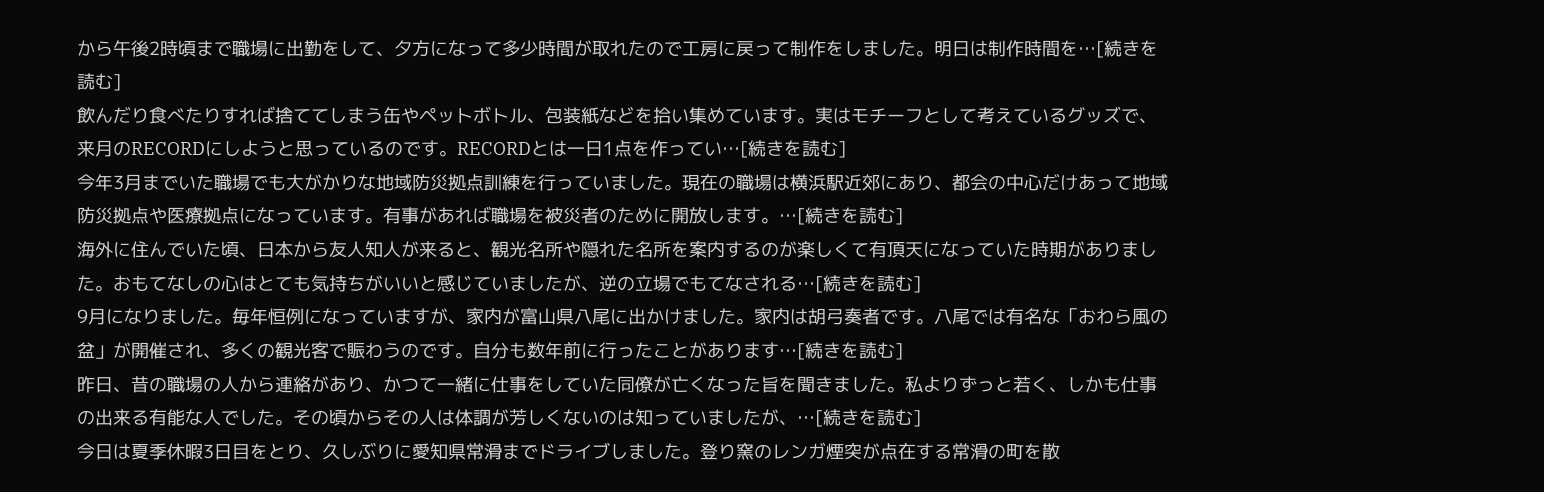から午後2時頃まで職場に出勤をして、夕方になって多少時間が取れたので工房に戻って制作をしました。明日は制作時間を…[続きを読む]
飲んだり食べたりすれば捨ててしまう缶やペットボトル、包装紙などを拾い集めています。実はモチーフとして考えているグッズで、来月のRECORDにしようと思っているのです。RECORDとは一日1点を作ってい…[続きを読む]
今年3月までいた職場でも大がかりな地域防災拠点訓練を行っていました。現在の職場は横浜駅近郊にあり、都会の中心だけあって地域防災拠点や医療拠点になっています。有事があれば職場を被災者のために開放します。…[続きを読む]
海外に住んでいた頃、日本から友人知人が来ると、観光名所や隠れた名所を案内するのが楽しくて有頂天になっていた時期がありました。おもてなしの心はとても気持ちがいいと感じていましたが、逆の立場でもてなされる…[続きを読む]
9月になりました。毎年恒例になっていますが、家内が富山県八尾に出かけました。家内は胡弓奏者です。八尾では有名な「おわら風の盆」が開催され、多くの観光客で賑わうのです。自分も数年前に行ったことがあります…[続きを読む]
昨日、昔の職場の人から連絡があり、かつて一緒に仕事をしていた同僚が亡くなった旨を聞きました。私よりずっと若く、しかも仕事の出来る有能な人でした。その頃からその人は体調が芳しくないのは知っていましたが、…[続きを読む]
今日は夏季休暇3日目をとり、久しぶりに愛知県常滑までドライブしました。登り窯のレンガ煙突が点在する常滑の町を散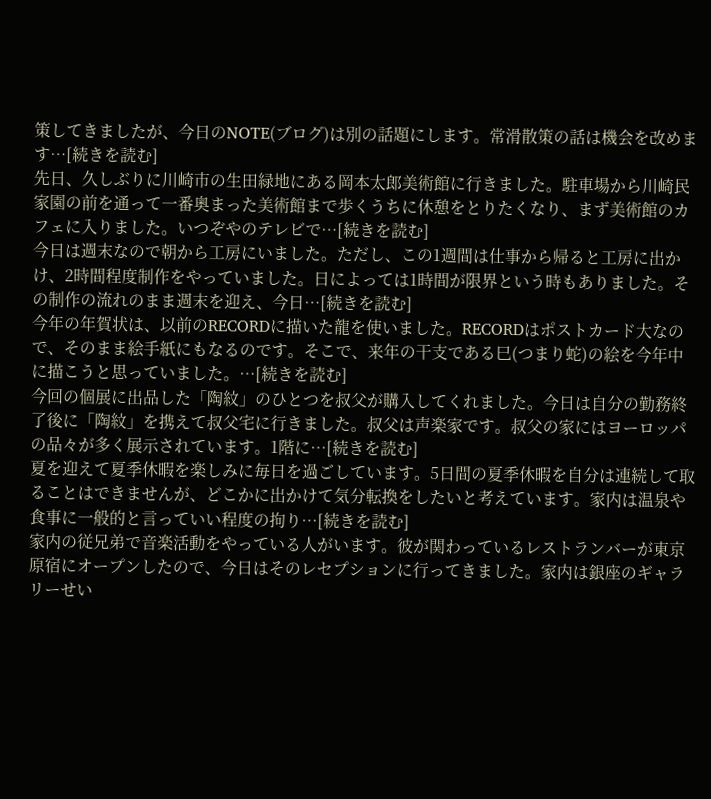策してきましたが、今日のNOTE(ブログ)は別の話題にします。常滑散策の話は機会を改めます…[続きを読む]
先日、久しぶりに川崎市の生田緑地にある岡本太郎美術館に行きました。駐車場から川崎民家園の前を通って一番奥まった美術館まで歩くうちに休憩をとりたくなり、まず美術館のカフェに入りました。いつぞやのテレビで…[続きを読む]
今日は週末なので朝から工房にいました。ただし、この1週間は仕事から帰ると工房に出かけ、2時間程度制作をやっていました。日によっては1時間が限界という時もありました。その制作の流れのまま週末を迎え、今日…[続きを読む]
今年の年賀状は、以前のRECORDに描いた龍を使いました。RECORDはポストカード大なので、そのまま絵手紙にもなるのです。そこで、来年の干支である巳(つまり蛇)の絵を今年中に描こうと思っていました。…[続きを読む]
今回の個展に出品した「陶紋」のひとつを叔父が購入してくれました。今日は自分の勤務終了後に「陶紋」を携えて叔父宅に行きました。叔父は声楽家です。叔父の家にはヨーロッパの品々が多く展示されています。1階に…[続きを読む]
夏を迎えて夏季休暇を楽しみに毎日を過ごしています。5日間の夏季休暇を自分は連続して取ることはできませんが、どこかに出かけて気分転換をしたいと考えています。家内は温泉や食事に一般的と言っていい程度の拘り…[続きを読む]
家内の従兄弟で音楽活動をやっている人がいます。彼が関わっているレストランバーが東京原宿にオープンしたので、今日はそのレセプションに行ってきました。家内は銀座のギャラリーせい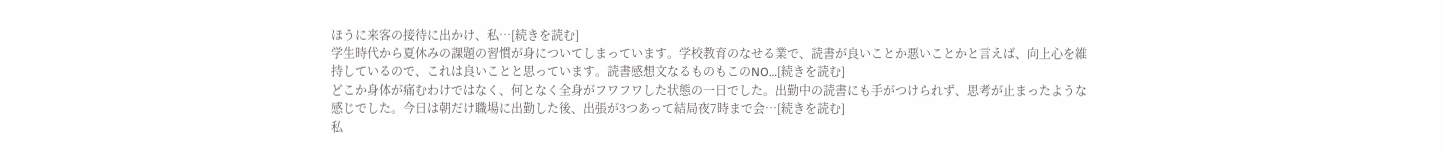ほうに来客の接待に出かけ、私…[続きを読む]
学生時代から夏休みの課題の習慣が身についてしまっています。学校教育のなせる業で、読書が良いことか悪いことかと言えば、向上心を維持しているので、これは良いことと思っています。読書感想文なるものもこのNO…[続きを読む]
どこか身体が痛むわけではなく、何となく全身がフワフワした状態の一日でした。出勤中の読書にも手がつけられず、思考が止まったような感じでした。今日は朝だけ職場に出勤した後、出張が3つあって結局夜7時まで会…[続きを読む]
私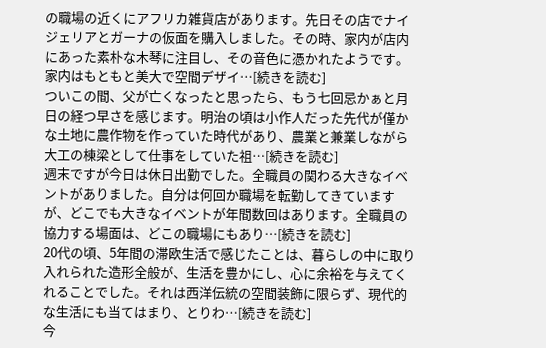の職場の近くにアフリカ雑貨店があります。先日その店でナイジェリアとガーナの仮面を購入しました。その時、家内が店内にあった素朴な木琴に注目し、その音色に憑かれたようです。家内はもともと美大で空間デザイ…[続きを読む]
ついこの間、父が亡くなったと思ったら、もう七回忌かぁと月日の経つ早さを感じます。明治の頃は小作人だった先代が僅かな土地に農作物を作っていた時代があり、農業と兼業しながら大工の棟梁として仕事をしていた祖…[続きを読む]
週末ですが今日は休日出勤でした。全職員の関わる大きなイベントがありました。自分は何回か職場を転勤してきていますが、どこでも大きなイベントが年間数回はあります。全職員の協力する場面は、どこの職場にもあり…[続きを読む]
20代の頃、5年間の滞欧生活で感じたことは、暮らしの中に取り入れられた造形全般が、生活を豊かにし、心に余裕を与えてくれることでした。それは西洋伝統の空間装飾に限らず、現代的な生活にも当てはまり、とりわ…[続きを読む]
今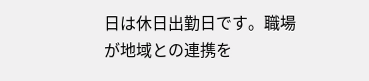日は休日出勤日です。職場が地域との連携を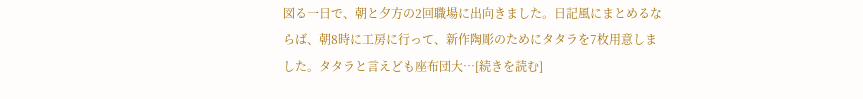図る一日で、朝と夕方の2回職場に出向きました。日記風にまとめるならば、朝8時に工房に行って、新作陶彫のためにタタラを7枚用意しました。タタラと言えども座布団大…[続きを読む]